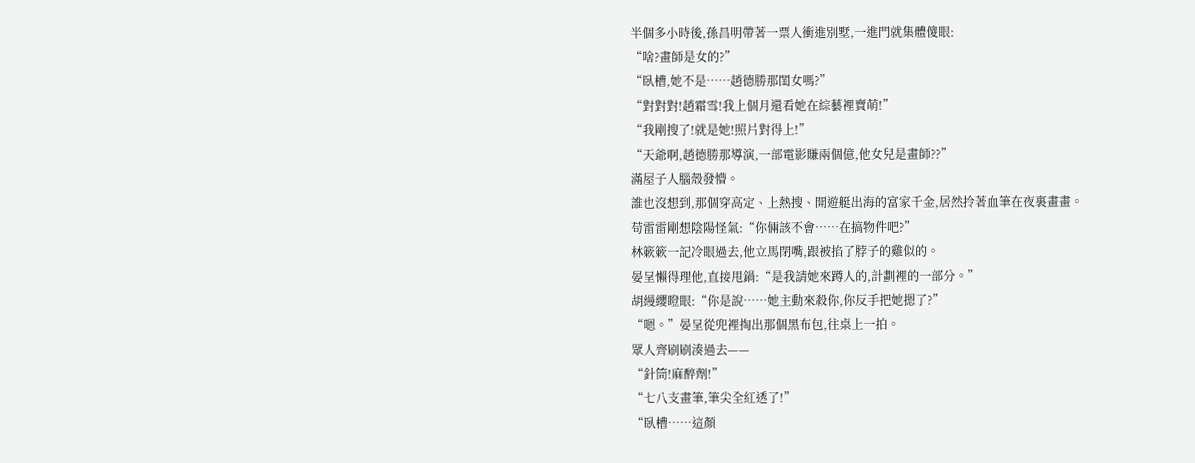半個多小時後,孫昌明帶著一票人衝進別墅,一進門就集體傻眼:
“啥?畫師是女的?”
“臥槽,她不是……趙德勝那閨女嗎?”
“對對對!趙霜雪!我上個月還看她在綜藝裡賣萌!”
“我剛搜了!就是她!照片對得上!”
“天爺啊,趙德勝那導演,一部電影賺兩個億,他女兒是畫師??”
滿屋子人腦殼發懵。
誰也沒想到,那個穿高定、上熱搜、開遊艇出海的富家千金,居然拎著血筆在夜裏畫畫。
苟雷雷剛想陰陽怪氣:“你倆該不會……在搞物件吧?”
林簌簌一記冷眼過去,他立馬閉嘴,跟被掐了脖子的雞似的。
晏呈懶得理他,直接甩鍋:“是我請她來蹲人的,計劃裡的一部分。”
胡縵纓瞪眼:“你是說……她主動來殺你,你反手把她摁了?”
“嗯。”晏呈從兜裡掏出那個黑布包,往桌上一拍。
眾人齊刷刷湊過去——
“針筒!麻醉劑!”
“七八支畫筆,筆尖全紅透了!”
“臥槽……這顏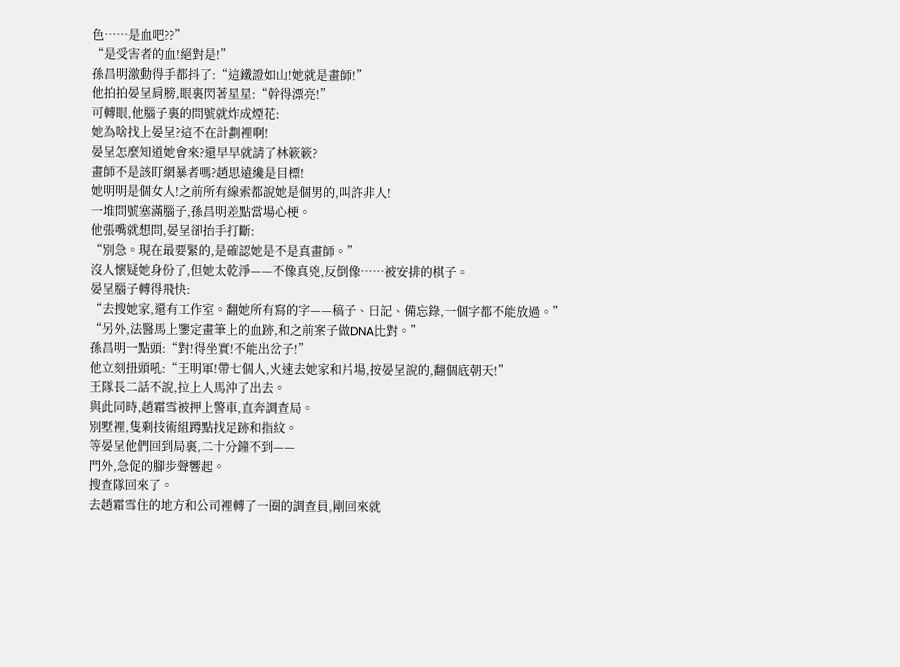色……是血吧??”
“是受害者的血!絕對是!”
孫昌明激動得手都抖了:“這鐵證如山!她就是畫師!”
他拍拍晏呈肩膀,眼裏閃著星星:“幹得漂亮!”
可轉眼,他腦子裏的問號就炸成煙花:
她為啥找上晏呈?這不在計劃裡啊!
晏呈怎麼知道她會來?還早早就請了林簌簌?
畫師不是該盯網暴者嗎?趙思遠纔是目標!
她明明是個女人!之前所有線索都說她是個男的,叫許非人!
一堆問號塞滿腦子,孫昌明差點當場心梗。
他張嘴就想問,晏呈卻抬手打斷:
“別急。現在最要緊的,是確認她是不是真畫師。”
沒人懷疑她身份了,但她太乾淨——不像真兇,反倒像……被安排的棋子。
晏呈腦子轉得飛快:
“去搜她家,還有工作室。翻她所有寫的字——稿子、日記、備忘錄,一個字都不能放過。”
“另外,法醫馬上鑒定畫筆上的血跡,和之前案子做DNA比對。”
孫昌明一點頭:“對!得坐實!不能出岔子!”
他立刻扭頭吼:“王明軍!帶七個人,火速去她家和片場,按晏呈說的,翻個底朝天!”
王隊長二話不說,拉上人馬沖了出去。
與此同時,趙霜雪被押上警車,直奔調查局。
別墅裡,隻剩技術組蹲點找足跡和指紋。
等晏呈他們回到局裏,二十分鐘不到——
門外,急促的腳步聲響起。
搜查隊回來了。
去趙霜雪住的地方和公司裡轉了一圈的調查員,剛回來就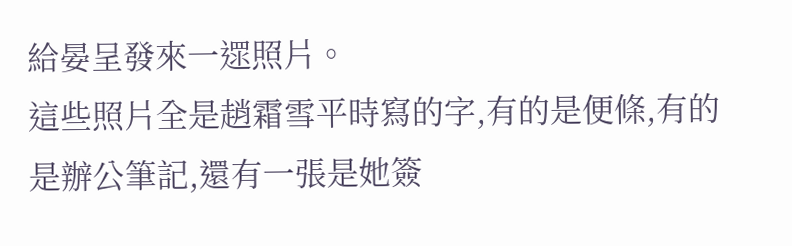給晏呈發來一遝照片。
這些照片全是趙霜雪平時寫的字,有的是便條,有的是辦公筆記,還有一張是她簽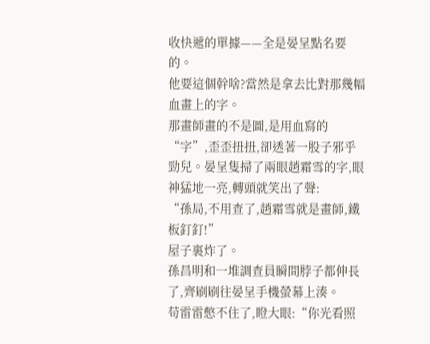收快遞的單據——全是晏呈點名要的。
他要這個幹啥?當然是拿去比對那幾幅血畫上的字。
那畫師畫的不是圖,是用血寫的“字”,歪歪扭扭,卻透著一股子邪乎勁兒。晏呈隻掃了兩眼趙霜雪的字,眼神猛地一亮,轉頭就笑出了聲:
“孫局,不用查了,趙霜雪就是畫師,鐵板釘釘!”
屋子裏炸了。
孫昌明和一堆調查員瞬間脖子都伸長了,齊刷刷往晏呈手機螢幕上湊。
苟雷雷憋不住了,瞪大眼:“你光看照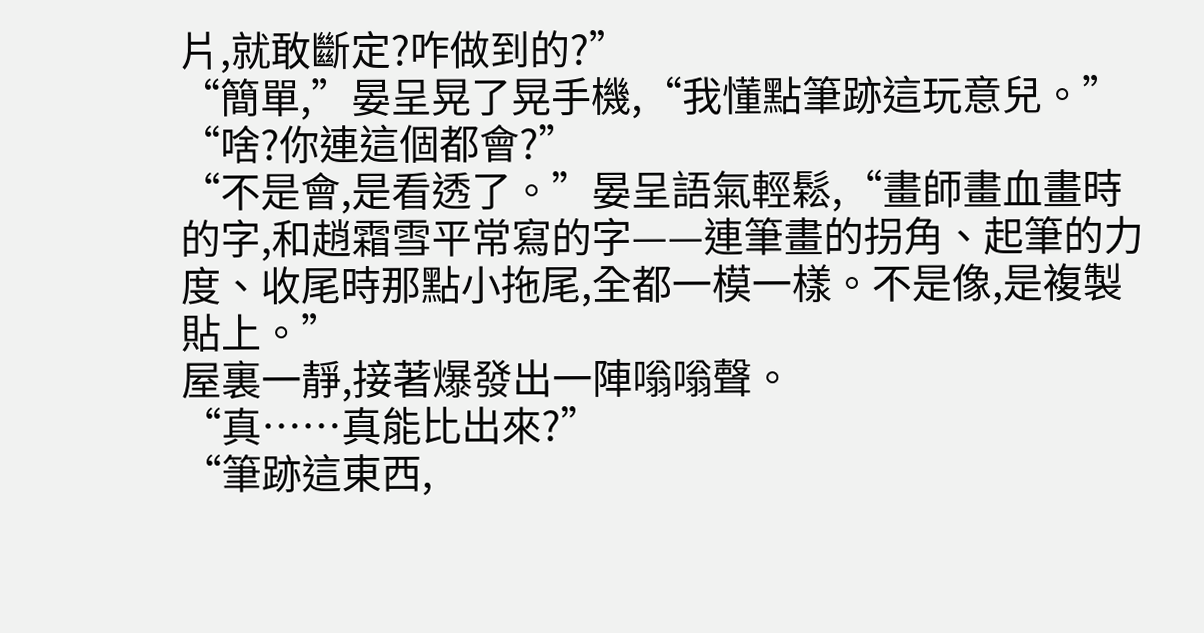片,就敢斷定?咋做到的?”
“簡單,”晏呈晃了晃手機,“我懂點筆跡這玩意兒。”
“啥?你連這個都會?”
“不是會,是看透了。”晏呈語氣輕鬆,“畫師畫血畫時的字,和趙霜雪平常寫的字——連筆畫的拐角、起筆的力度、收尾時那點小拖尾,全都一模一樣。不是像,是複製貼上。”
屋裏一靜,接著爆發出一陣嗡嗡聲。
“真……真能比出來?”
“筆跡這東西,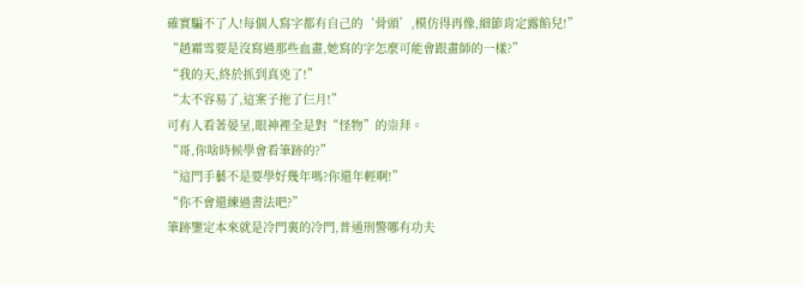確實騙不了人!每個人寫字都有自己的‘骨頭’,模仿得再像,細節肯定露餡兒!”
“趙霜雪要是沒寫過那些血畫,她寫的字怎麼可能會跟畫師的一樣?”
“我的天,終於抓到真兇了!”
“太不容易了,這案子拖了仨月!”
可有人看著晏呈,眼神裡全是對“怪物”的崇拜。
“哥,你啥時候學會看筆跡的?”
“這門手藝不是要學好幾年嗎?你還年輕啊!”
“你不會還練過書法吧?”
筆跡鑒定本來就是冷門裏的冷門,普通刑警哪有功夫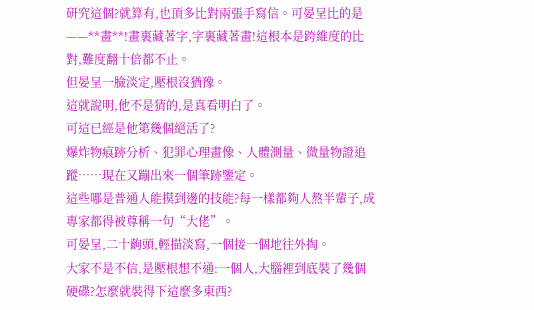研究這個?就算有,也頂多比對兩張手寫信。可晏呈比的是——**畫**!畫裏藏著字,字裏藏著畫!這根本是跨維度的比對,難度翻十倍都不止。
但晏呈一臉淡定,壓根沒猶豫。
這就說明,他不是猜的,是真看明白了。
可這已經是他第幾個絕活了?
爆炸物痕跡分析、犯罪心理畫像、人體測量、微量物證追蹤……現在又蹦出來一個筆跡鑒定。
這些哪是普通人能摸到邊的技能?每一樣都夠人熬半輩子,成專家都得被尊稱一句“大佬”。
可晏呈,二十齣頭,輕描淡寫,一個接一個地往外掏。
大家不是不信,是壓根想不通:一個人,大腦裡到底裝了幾個硬碟?怎麼就裝得下這麼多東西?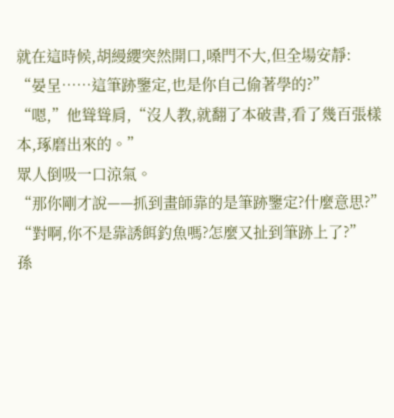就在這時候,胡縵纓突然開口,嗓門不大,但全場安靜:
“晏呈……這筆跡鑒定,也是你自己偷著學的?”
“嗯,”他聳聳肩,“沒人教,就翻了本破書,看了幾百張樣本,琢磨出來的。”
眾人倒吸一口涼氣。
“那你剛才說——抓到畫師靠的是筆跡鑒定?什麼意思?”
“對啊,你不是靠誘餌釣魚嗎?怎麼又扯到筆跡上了?”
孫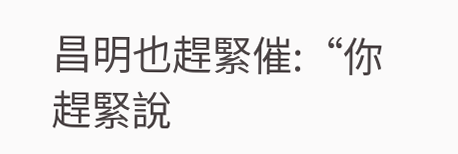昌明也趕緊催:“你趕緊說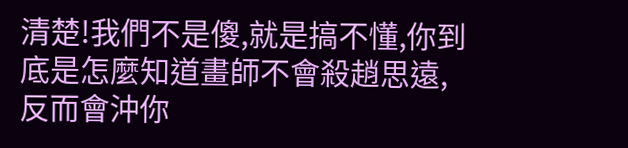清楚!我們不是傻,就是搞不懂,你到底是怎麼知道畫師不會殺趙思遠,反而會沖你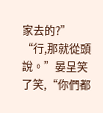家去的?”
“行,那就從頭說。”晏呈笑了笑,“你們都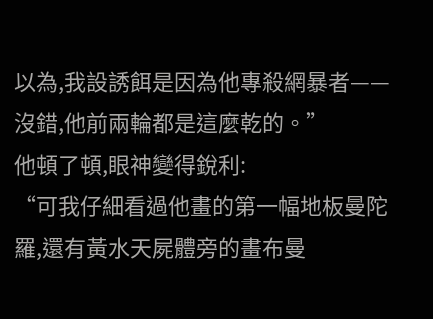以為,我設誘餌是因為他專殺網暴者——沒錯,他前兩輪都是這麼乾的。”
他頓了頓,眼神變得銳利:
“可我仔細看過他畫的第一幅地板曼陀羅,還有黃水天屍體旁的畫布曼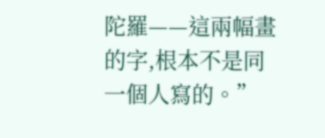陀羅——這兩幅畫的字,根本不是同一個人寫的。”